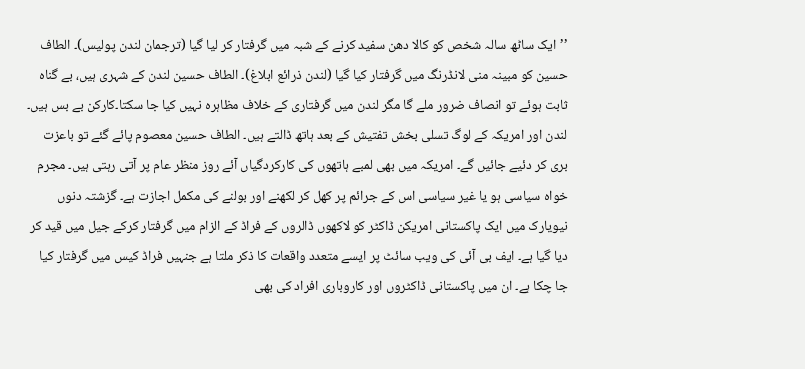’’ایک ساٹھ سالہ شخص کو کالا دھن سفید کرنے کے شبہ میں گرفتار کر لیا گیا (ترجمان لندن پولیس)۔ الطاف حسین کو مبینہ منی لانڈرنگ میں گرفتار کیا گیا (لندن ذرائع ابلاغ)۔ الطاف حسین لندن کے شہری ہیں، بے گناہ ثابت ہوئے تو انصاف ضرور ملے گا مگر لندن میں گرفتاری کے خلاف مظاہرہ نہیں کیا جا سکتا۔کارکن بے بس ہیں۔ لندن اور امریکہ کے لوگ تسلی بخش تفتیش کے بعد ہاتھ ڈالتے ہیں۔ الطاف حسین معصوم پائے گئے تو باعزت بری کر دئیے جائیں گے۔ امریکہ میں بھی لمبے ہاتھوں کی کارکردگیاں آئے روز منظر عام پر آتی رہتی ہیں۔ مجرم خواہ سیاسی ہو یا غیر سیاسی اس کے جرائم پر کھل کر لکھنے اور بولنے کی مکمل اجازت ہے۔ گزشتہ دنوں نیویارک میں ایک پاکستانی امریکن ڈاکٹر کو لاکھوں ڈالروں کے فراڈ کے الزام میں گرفتار کرکے جیل میں قید کر دیا گیا ہے۔ ایف بی آئی کی ویب سائٹ پر ایسے متعدد واقعات کا ذکر ملتا ہے جنہیں فراڈ کیس میں گرفتار کیا جا چکا ہے۔ ان میں پاکستانی ڈاکٹروں اور کاروباری افراد کی بھی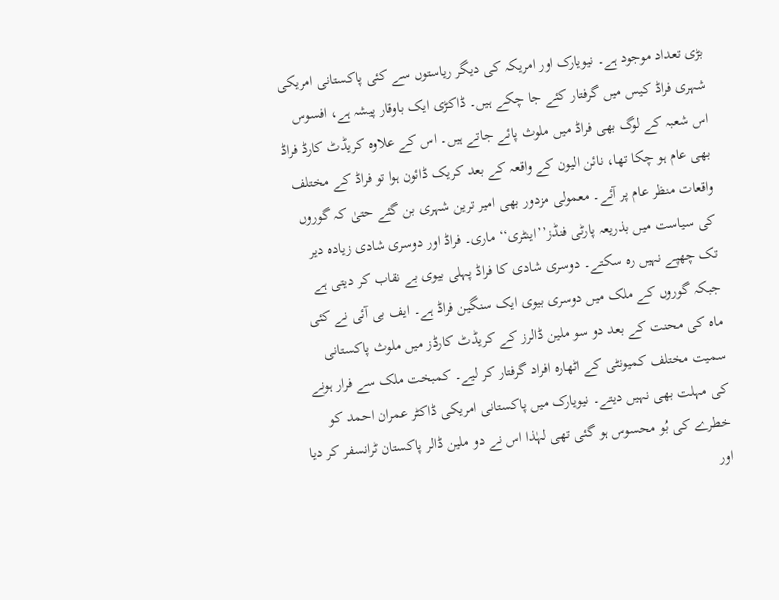بڑی تعداد موجود ہے۔ نیویارک اور امریکہ کی دیگر ریاستوں سے کئی پاکستانی امریکی شہری فراڈ کیس میں گرفتار کئے جا چکے ہیں۔ ڈاکڑی ایک باوقار پیشہ ہے، افسوس اس شعبہ کے لوگ بھی فراڈ میں ملوث پائے جاتے ہیں۔ اس کے علاوہ کریڈٹ کارڈ فراڈ بھی عام ہو چکا تھا، نائن الیون کے واقعہ کے بعد کریک ڈائون ہوا تو فراڈ کے مختلف واقعات منظر عام پر آئے۔ معمولی مزدور بھی امیر ترین شہری بن گئے حتیٰ کہ گوروں کی سیاست میں بذریعہ پارٹی فنڈز’’اینٹری‘‘ ماری۔ فراڈ اور دوسری شادی زیادہ دیر تک چھپے نہیں رہ سکتے۔ دوسری شادی کا فراڈ پہلی بیوی بے نقاب کر دیتی ہے جبکہ گوروں کے ملک میں دوسری بیوی ایک سنگین فراڈ ہے۔ ایف بی آئی نے کئی ماہ کی محنت کے بعد دو سو ملین ڈالرز کے کریڈٹ کارڈز میں ملوث پاکستانی سمیت مختلف کمیونٹی کے اٹھارہ افراد گرفتار کر لیے۔ کمبخت ملک سے فرار ہونے کی مہلت بھی نہیں دیتے۔ نیویارک میں پاکستانی امریکی ڈاکٹر عمران احمد کو خطرے کی بُو محسوس ہو گئی تھی لہٰذا اس نے دو ملین ڈالر پاکستان ٹرانسفر کر دیا اور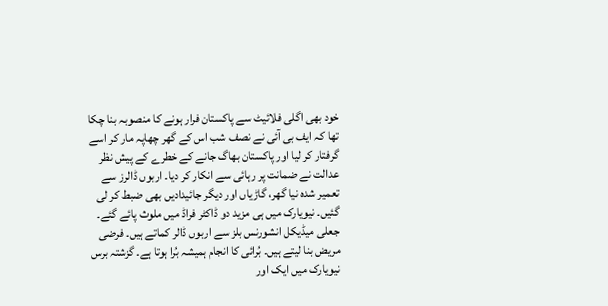خود بھی اگلی فلائیٹ سے پاکستان فرار ہونے کا منصوبہ بنا چکا تھا کہ ایف بی آئی نے نصف شب اس کے گھر چھاپہ مار کر اسے گرفتار کر لیا اور پاکستان بھاگ جانے کے خطرے کے پیش نظر عدالت نے ضمانت پر رہائی سے انکار کر دیا۔ اربوں ڈالرز سے تعمیر شدہ نیا گھر، گاڑیاں اور دیگر جائیدادیں بھی ضبط کر لی گئیں۔ نیویارک میں ہی مزید دو ڈاکٹر فراڈ میں ملوث پائے گئے۔ جعلی میڈیکل انشورنس بلز سے اربوں ڈالر کماتے ہیں۔ فرضی مریض بنا لیتے ہیں۔ بُرائی کا انجام ہمیشہ بُرا ہوتا ہے۔ گزشتہ برس نیویارک میں ایک اور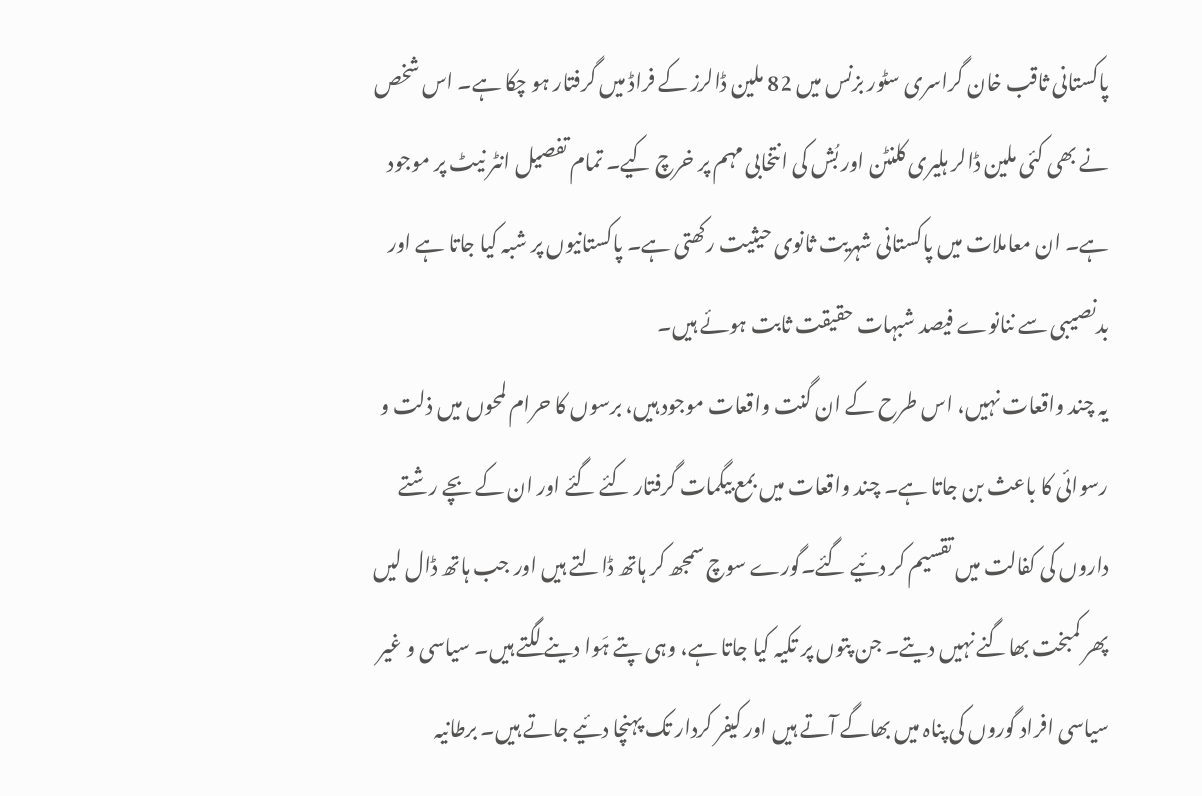پاکستانی ثاقب خان گراسری سٹور بزنس میں 82 ملین ڈالرز کے فراڈ میں گرفتار ہو چکا ہے۔ اس شخص نے بھی کئی ملین ڈالر ہلیری کلنٹن اور بُش کی انتخابی مہم پر خرچ کیے۔ تمام تفصیل انٹر نیٹ پر موجود ہے۔ ان معاملات میں پاکستانی شہریت ثانوی حیثیت رکھتی ہے۔ پاکستانیوں پر شبہ کیا جاتا ہے اور بدنصیبی سے ننانوے فیصد شبہات حقیقت ثابت ہوئے ہیں۔
یہ چند واقعات نہیں، اس طرح کے ان گنت واقعات موجود ہیں، برسوں کا حرام لمحوں میں ذلت و رسوائی کا باعث بن جاتا ہے۔ چند واقعات میں بمع بیگمات گرفتار کئے گئے اور ان کے بچے رشتے داروں کی کفالت میں تقسیم کر دئیے گئے۔گورے سوچ سمجھ کر ہاتھ ڈالتے ہیں اور جب ہاتھ ڈال لیں پھر کمبخت بھاگنے نہیں دیتے۔ جن پتوں پر تکیہ کیا جاتا ہے، وہی پتے ہَوا دینے لگتے ہیں۔ سیاسی و غیر سیاسی افراد گوروں کی پناہ میں بھاگے آتے ہیں اور کیفر کردار تک پہنچا دئیے جاتے ہیں۔ برطانیہ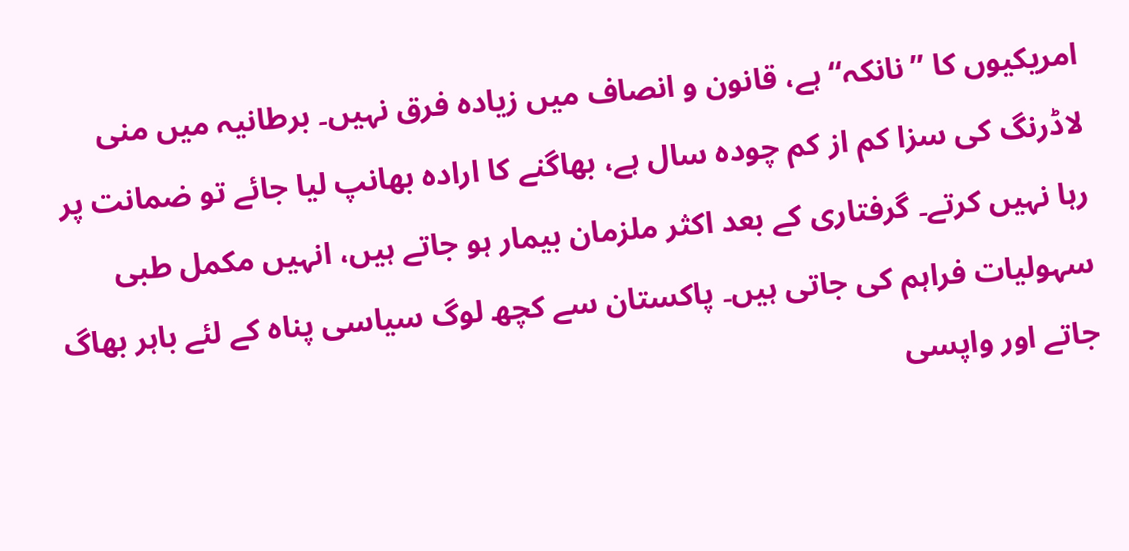امریکیوں کا ’’نانکہ‘‘ ہے، قانون و انصاف میں زیادہ فرق نہیں۔ برطانیہ میں منی لاڈرنگ کی سزا کم از کم چودہ سال ہے، بھاگنے کا ارادہ بھانپ لیا جائے تو ضمانت پر رہا نہیں کرتے۔ گرفتاری کے بعد اکثر ملزمان بیمار ہو جاتے ہیں، انہیں مکمل طبی سہولیات فراہم کی جاتی ہیں۔ پاکستان سے کچھ لوگ سیاسی پناہ کے لئے باہر بھاگ جاتے اور واپسی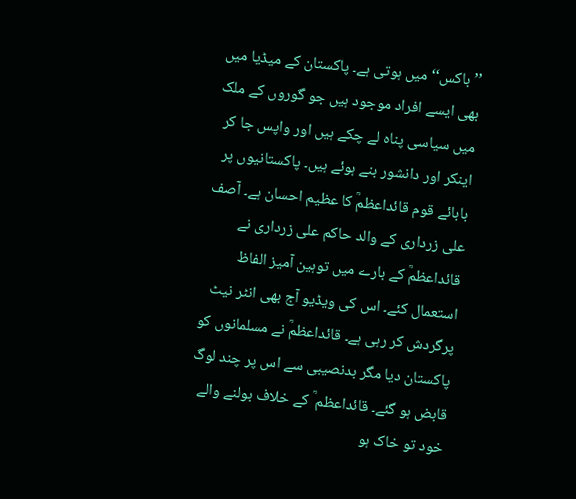’’باکس‘‘ میں ہوتی ہے۔ پاکستان کے میڈیا میں بھی ایسے افراد موجود ہیں جو گوروں کے ملک میں سیاسی پناہ لے چکے ہیں اور واپس جا کر اینکر اور دانشور بنے ہوئے ہیں۔ پاکستانیوں پر بابائے قوم قائداعظمؒ کا عظیم احسان ہے۔ آصف علی زرداری کے والد حاکم علی زرداری نے قائداعظمؒ کے بارے میں توہین آمیز الفاظ استعمال کئے۔ اس کی ویڈیو آج بھی انٹر نیٹ پرگردش کر رہی ہے۔ قائداعظمؒ نے مسلمانوں کو پاکستان دیا مگر بدنصیبی سے اس پر چند لوگ قابض ہو گئے۔ قائداعظم ؒ کے خلاف بولنے والے خود تو خاک ہو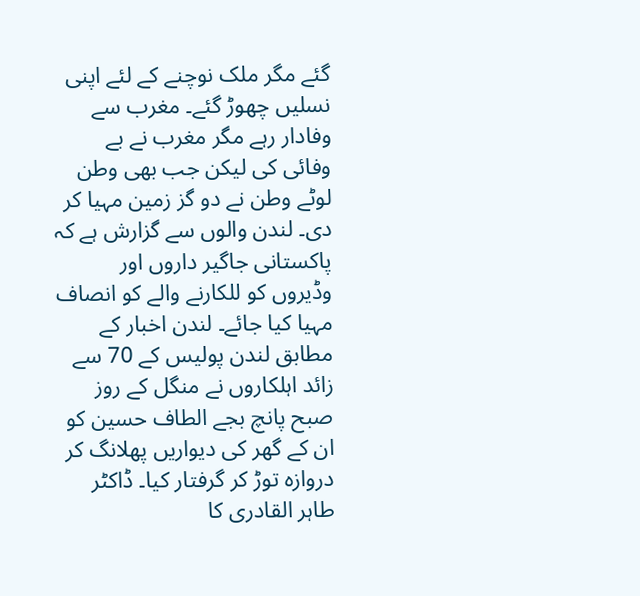گئے مگر ملک نوچنے کے لئے اپنی نسلیں چھوڑ گئے۔ مغرب سے وفادار رہے مگر مغرب نے بے وفائی کی لیکن جب بھی وطن لوٹے وطن نے دو گز زمین مہیا کر دی۔ لندن والوں سے گزارش ہے کہ پاکستانی جاگیر داروں اور وڈیروں کو للکارنے والے کو انصاف مہیا کیا جائے۔ لندن اخبار کے مطابق لندن پولیس کے 70 سے زائد اہلکاروں نے منگل کے روز صبح پانچ بجے الطاف حسین کو ان کے گھر کی دیواریں پھلانگ کر دروازہ توڑ کر گرفتار کیا۔ ڈاکٹر طاہر القادری کا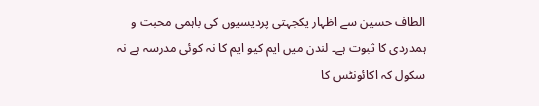الطاف حسین سے اظہار یکجہتی پردیسیوں کی باہمی محبت و ہمدردی کا ثبوت ہے۔ لندن میں ایم کیو ایم کا نہ کوئی مدرسہ ہے نہ سکول کہ اکائونٹس کا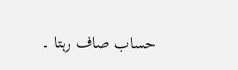حساب صاف رہتا ۔